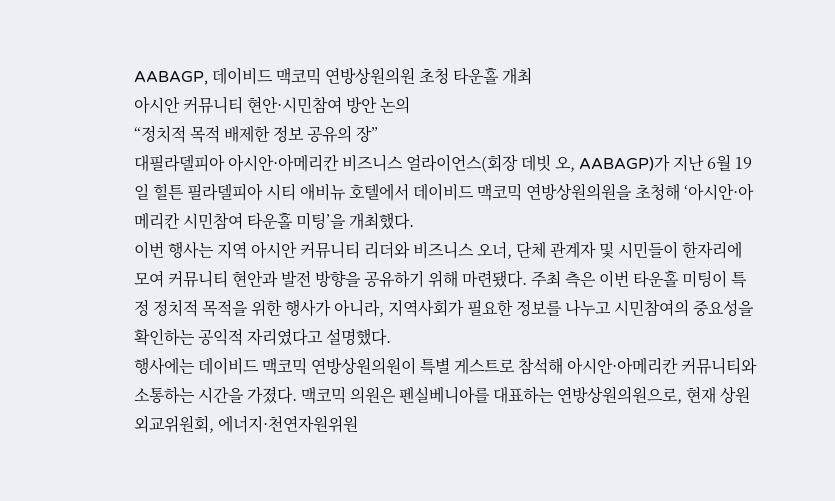AABAGP, 데이비드 맥코믹 연방상원의원 초청 타운홀 개최
아시안 커뮤니티 현안·시민참여 방안 논의
“정치적 목적 배제한 정보 공유의 장”
대필라델피아 아시안·아메리칸 비즈니스 얼라이언스(회장 데빗 오, AABAGP)가 지난 6월 19일 힐튼 필라델피아 시티 애비뉴 호텔에서 데이비드 맥코믹 연방상원의원을 초청해 ‘아시안·아메리칸 시민참여 타운홀 미팅’을 개최했다.
이번 행사는 지역 아시안 커뮤니티 리더와 비즈니스 오너, 단체 관계자 및 시민들이 한자리에 모여 커뮤니티 현안과 발전 방향을 공유하기 위해 마련됐다. 주최 측은 이번 타운홀 미팅이 특정 정치적 목적을 위한 행사가 아니라, 지역사회가 필요한 정보를 나누고 시민참여의 중요성을 확인하는 공익적 자리였다고 설명했다.
행사에는 데이비드 맥코믹 연방상원의원이 특별 게스트로 참석해 아시안·아메리칸 커뮤니티와 소통하는 시간을 가졌다. 맥코믹 의원은 펜실베니아를 대표하는 연방상원의원으로, 현재 상원 외교위원회, 에너지·천연자원위원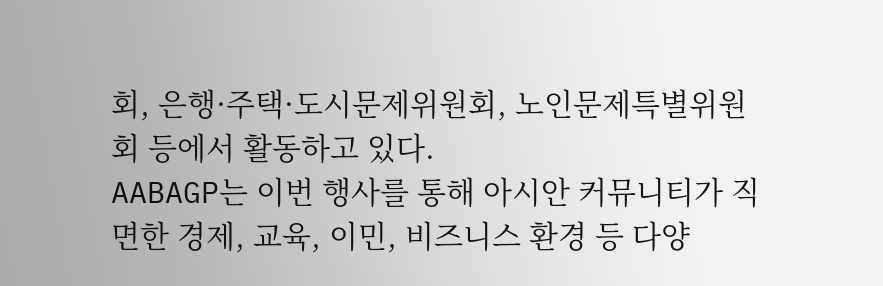회, 은행·주택·도시문제위원회, 노인문제특별위원회 등에서 활동하고 있다.
AABAGP는 이번 행사를 통해 아시안 커뮤니티가 직면한 경제, 교육, 이민, 비즈니스 환경 등 다양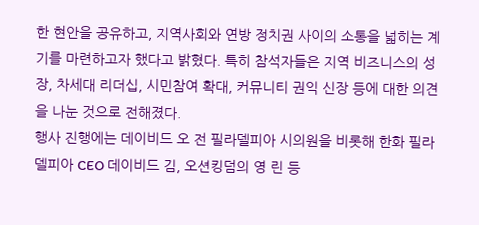한 현안을 공유하고, 지역사회와 연방 정치권 사이의 소통을 넓히는 계기를 마련하고자 했다고 밝혔다. 특히 참석자들은 지역 비즈니스의 성장, 차세대 리더십, 시민참여 확대, 커뮤니티 권익 신장 등에 대한 의견을 나눈 것으로 전해졌다.
행사 진행에는 데이비드 오 전 필라델피아 시의원을 비롯해 한화 필라델피아 CEO 데이비드 김, 오션킹덤의 영 린 등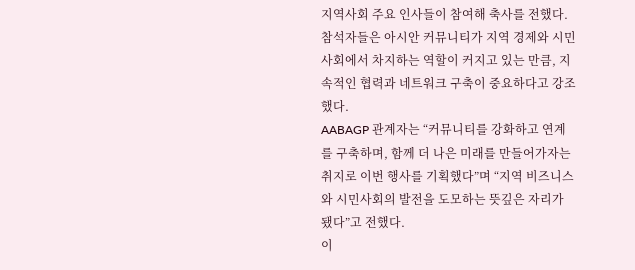지역사회 주요 인사들이 참여해 축사를 전했다. 참석자들은 아시안 커뮤니티가 지역 경제와 시민사회에서 차지하는 역할이 커지고 있는 만큼, 지속적인 협력과 네트워크 구축이 중요하다고 강조했다.
AABAGP 관계자는 “커뮤니티를 강화하고 연계를 구축하며, 함께 더 나은 미래를 만들어가자는 취지로 이번 행사를 기획했다”며 “지역 비즈니스와 시민사회의 발전을 도모하는 뜻깊은 자리가 됐다”고 전했다.
이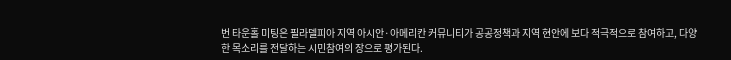번 타운홀 미팅은 필라델피아 지역 아시안·아메리칸 커뮤니티가 공공정책과 지역 현안에 보다 적극적으로 참여하고, 다양한 목소리를 전달하는 시민참여의 장으로 평가된다.